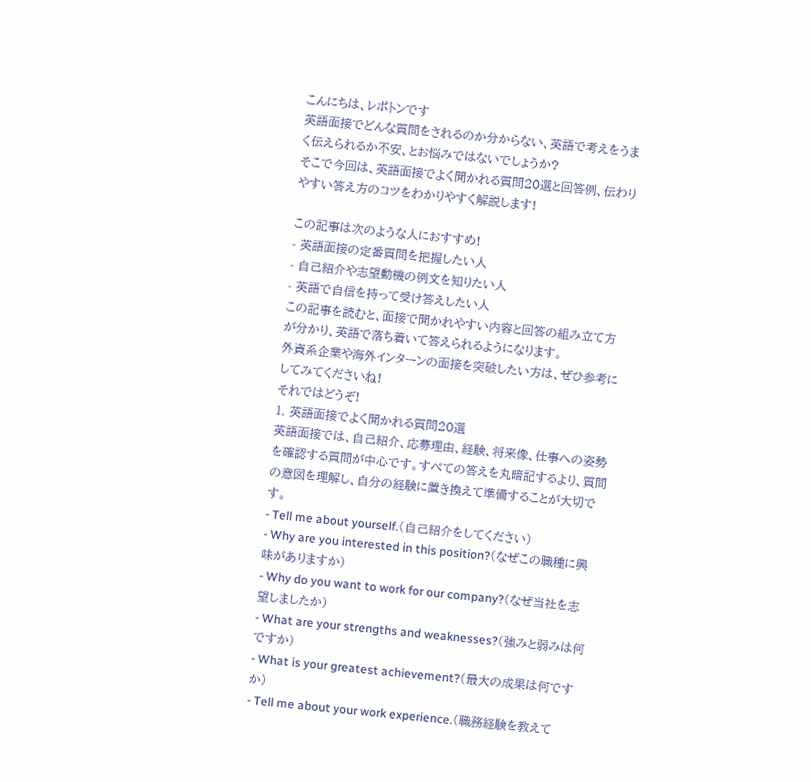こんにちは、レポトンです
英語面接でどんな質問をされるのか分からない、英語で考えをうまく伝えられるか不安、とお悩みではないでしょうか?
そこで今回は、英語面接でよく聞かれる質問20選と回答例、伝わりやすい答え方のコツをわかりやすく解説します!

この記事は次のような人におすすめ!
- 英語面接の定番質問を把握したい人
- 自己紹介や志望動機の例文を知りたい人
- 英語で自信を持って受け答えしたい人
この記事を読むと、面接で聞かれやすい内容と回答の組み立て方が分かり、英語で落ち着いて答えられるようになります。
外資系企業や海外インターンの面接を突破したい方は、ぜひ参考にしてみてくださいね!
それではどうぞ!
1. 英語面接でよく聞かれる質問20選
英語面接では、自己紹介、応募理由、経験、将来像、仕事への姿勢を確認する質問が中心です。すべての答えを丸暗記するより、質問の意図を理解し、自分の経験に置き換えて準備することが大切です。
- Tell me about yourself.(自己紹介をしてください)
- Why are you interested in this position?(なぜこの職種に興味がありますか)
- Why do you want to work for our company?(なぜ当社を志望しましたか)
- What are your strengths and weaknesses?(強みと弱みは何ですか)
- What is your greatest achievement?(最大の成果は何ですか)
- Tell me about your work experience.(職務経験を教えて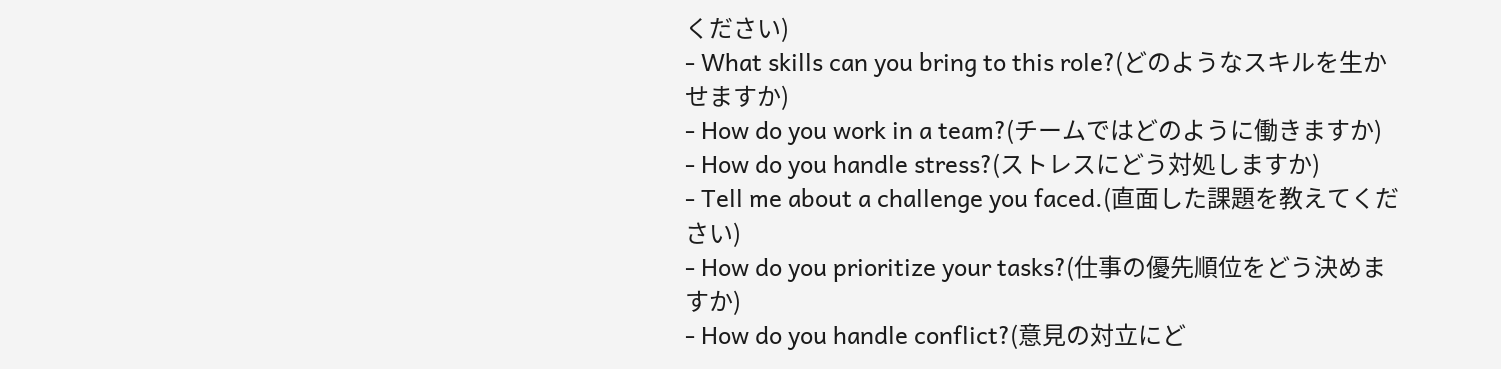ください)
- What skills can you bring to this role?(どのようなスキルを生かせますか)
- How do you work in a team?(チームではどのように働きますか)
- How do you handle stress?(ストレスにどう対処しますか)
- Tell me about a challenge you faced.(直面した課題を教えてください)
- How do you prioritize your tasks?(仕事の優先順位をどう決めますか)
- How do you handle conflict?(意見の対立にど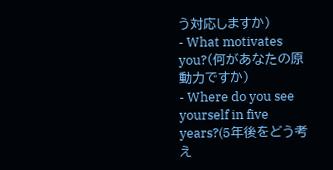う対応しますか)
- What motivates you?(何があなたの原動力ですか)
- Where do you see yourself in five years?(5年後をどう考え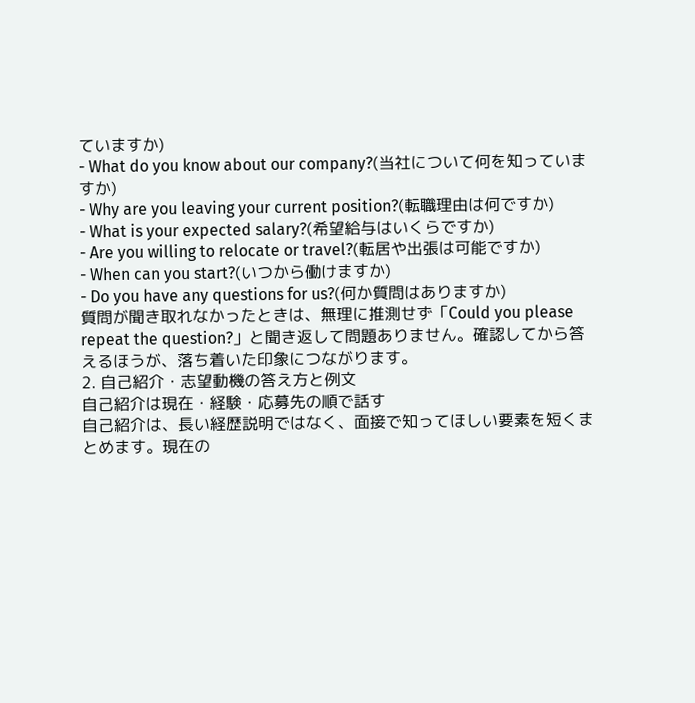ていますか)
- What do you know about our company?(当社について何を知っていますか)
- Why are you leaving your current position?(転職理由は何ですか)
- What is your expected salary?(希望給与はいくらですか)
- Are you willing to relocate or travel?(転居や出張は可能ですか)
- When can you start?(いつから働けますか)
- Do you have any questions for us?(何か質問はありますか)
質問が聞き取れなかったときは、無理に推測せず「Could you please repeat the question?」と聞き返して問題ありません。確認してから答えるほうが、落ち着いた印象につながります。
2. 自己紹介・志望動機の答え方と例文
自己紹介は現在・経験・応募先の順で話す
自己紹介は、長い経歴説明ではなく、面接で知ってほしい要素を短くまとめます。現在の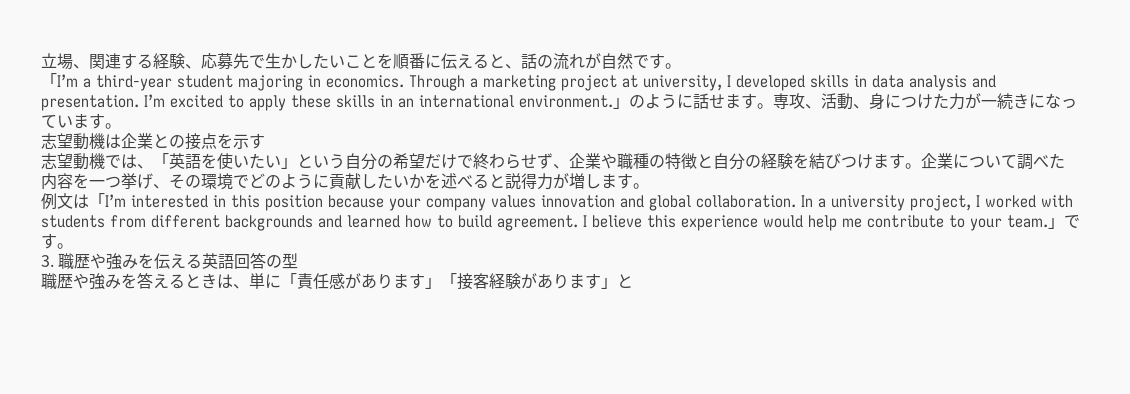立場、関連する経験、応募先で生かしたいことを順番に伝えると、話の流れが自然です。
「I’m a third-year student majoring in economics. Through a marketing project at university, I developed skills in data analysis and presentation. I’m excited to apply these skills in an international environment.」のように話せます。専攻、活動、身につけた力が一続きになっています。
志望動機は企業との接点を示す
志望動機では、「英語を使いたい」という自分の希望だけで終わらせず、企業や職種の特徴と自分の経験を結びつけます。企業について調べた内容を一つ挙げ、その環境でどのように貢献したいかを述べると説得力が増します。
例文は「I’m interested in this position because your company values innovation and global collaboration. In a university project, I worked with students from different backgrounds and learned how to build agreement. I believe this experience would help me contribute to your team.」です。
3. 職歴や強みを伝える英語回答の型
職歴や強みを答えるときは、単に「責任感があります」「接客経験があります」と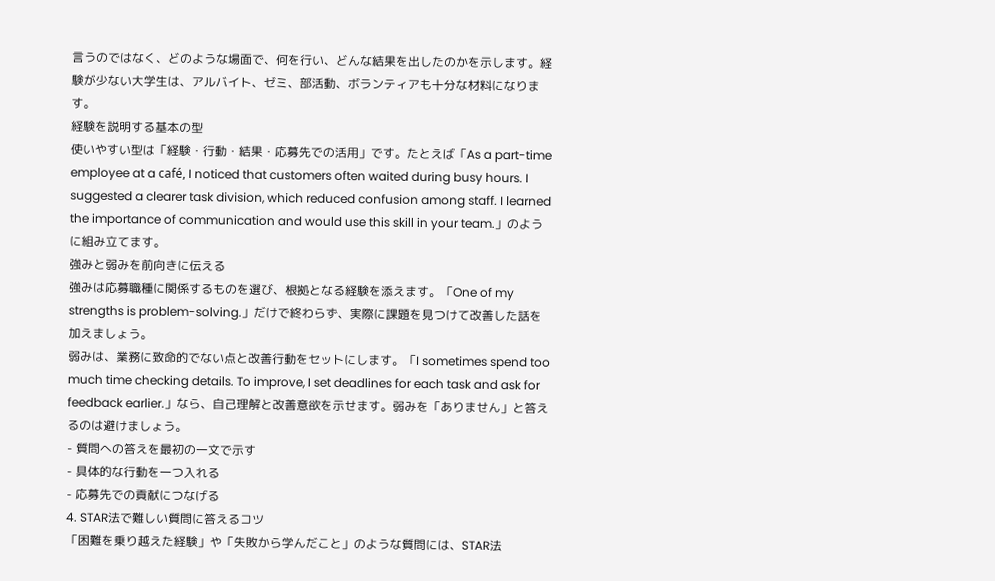言うのではなく、どのような場面で、何を行い、どんな結果を出したのかを示します。経験が少ない大学生は、アルバイト、ゼミ、部活動、ボランティアも十分な材料になります。
経験を説明する基本の型
使いやすい型は「経験・行動・結果・応募先での活用」です。たとえば「As a part-time employee at a café, I noticed that customers often waited during busy hours. I suggested a clearer task division, which reduced confusion among staff. I learned the importance of communication and would use this skill in your team.」のように組み立てます。
強みと弱みを前向きに伝える
強みは応募職種に関係するものを選び、根拠となる経験を添えます。「One of my strengths is problem-solving.」だけで終わらず、実際に課題を見つけて改善した話を加えましょう。
弱みは、業務に致命的でない点と改善行動をセットにします。「I sometimes spend too much time checking details. To improve, I set deadlines for each task and ask for feedback earlier.」なら、自己理解と改善意欲を示せます。弱みを「ありません」と答えるのは避けましょう。
- 質問への答えを最初の一文で示す
- 具体的な行動を一つ入れる
- 応募先での貢献につなげる
4. STAR法で難しい質問に答えるコツ
「困難を乗り越えた経験」や「失敗から学んだこと」のような質問には、STAR法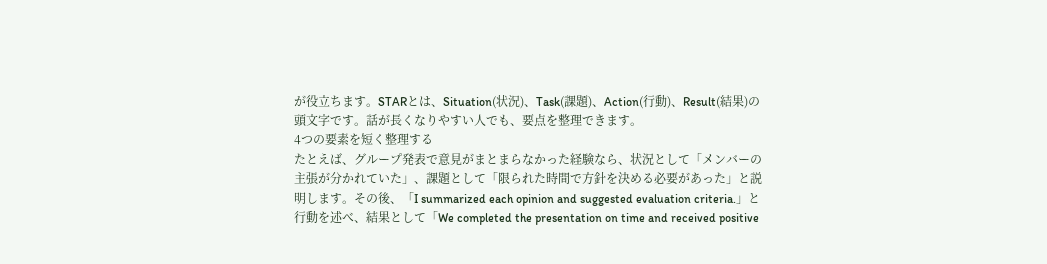が役立ちます。STARとは、Situation(状況)、Task(課題)、Action(行動)、Result(結果)の頭文字です。話が長くなりやすい人でも、要点を整理できます。
4つの要素を短く整理する
たとえば、グループ発表で意見がまとまらなかった経験なら、状況として「メンバーの主張が分かれていた」、課題として「限られた時間で方針を決める必要があった」と説明します。その後、「I summarized each opinion and suggested evaluation criteria.」と行動を述べ、結果として「We completed the presentation on time and received positive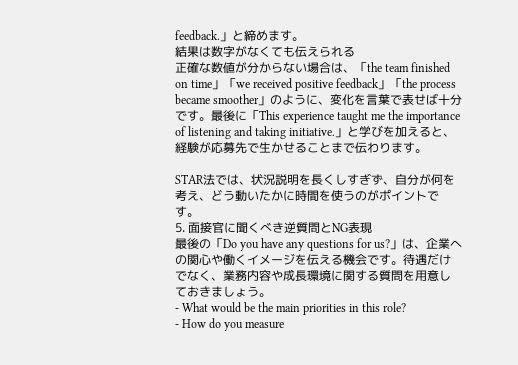feedback.」と締めます。
結果は数字がなくても伝えられる
正確な数値が分からない場合は、「the team finished on time」「we received positive feedback」「the process became smoother」のように、変化を言葉で表せば十分です。最後に「This experience taught me the importance of listening and taking initiative.」と学びを加えると、経験が応募先で生かせることまで伝わります。

STAR法では、状況説明を長くしすぎず、自分が何を考え、どう動いたかに時間を使うのがポイントです。
5. 面接官に聞くべき逆質問とNG表現
最後の「Do you have any questions for us?」は、企業への関心や働くイメージを伝える機会です。待遇だけでなく、業務内容や成長環境に関する質問を用意しておきましょう。
- What would be the main priorities in this role?
- How do you measure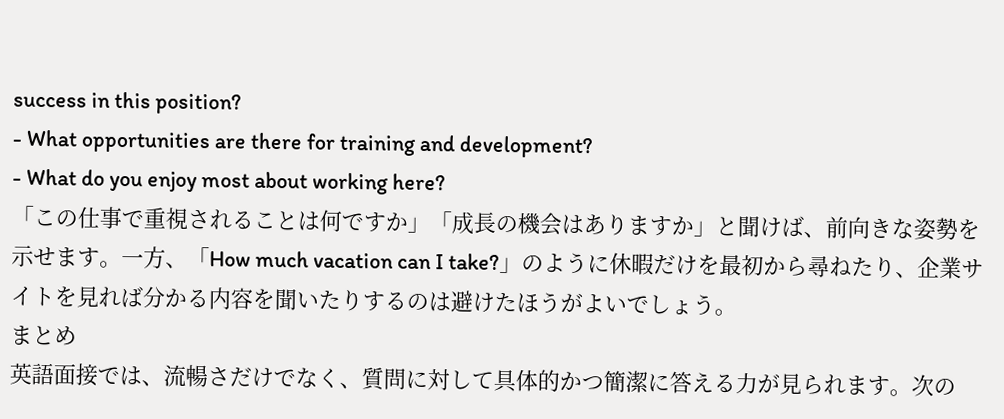success in this position?
- What opportunities are there for training and development?
- What do you enjoy most about working here?
「この仕事で重視されることは何ですか」「成長の機会はありますか」と聞けば、前向きな姿勢を示せます。一方、「How much vacation can I take?」のように休暇だけを最初から尋ねたり、企業サイトを見れば分かる内容を聞いたりするのは避けたほうがよいでしょう。
まとめ
英語面接では、流暢さだけでなく、質問に対して具体的かつ簡潔に答える力が見られます。次の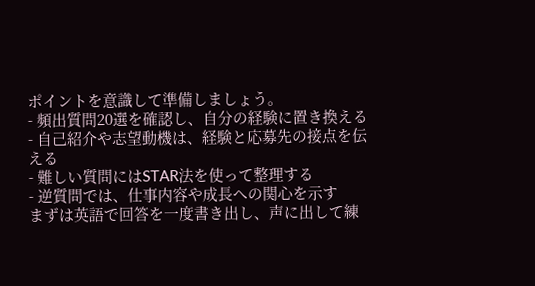ポイントを意識して準備しましょう。
- 頻出質問20選を確認し、自分の経験に置き換える
- 自己紹介や志望動機は、経験と応募先の接点を伝える
- 難しい質問にはSTAR法を使って整理する
- 逆質問では、仕事内容や成長への関心を示す
まずは英語で回答を一度書き出し、声に出して練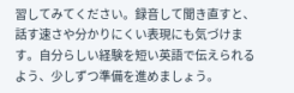習してみてください。録音して聞き直すと、話す速さや分かりにくい表現にも気づけます。自分らしい経験を短い英語で伝えられるよう、少しずつ準備を進めましょう。